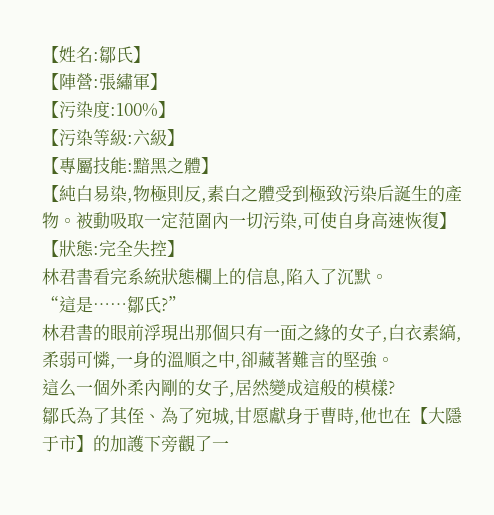【姓名:鄒氏】
【陣營:張繡軍】
【污染度:100%】
【污染等級:六級】
【專屬技能:黯黑之體】
【純白易染,物極則反,素白之體受到極致污染后誕生的產物。被動吸取一定范圍內一切污染,可使自身高速恢復】
【狀態:完全失控】
林君書看完系統狀態欄上的信息,陷入了沉默。
“這是……鄒氏?”
林君書的眼前浮現出那個只有一面之緣的女子,白衣素縞,柔弱可憐,一身的溫順之中,卻藏著難言的堅強。
這么一個外柔內剛的女子,居然變成這般的模樣?
鄒氏為了其侄、為了宛城,甘愿獻身于曹時,他也在【大隱于市】的加護下旁觀了一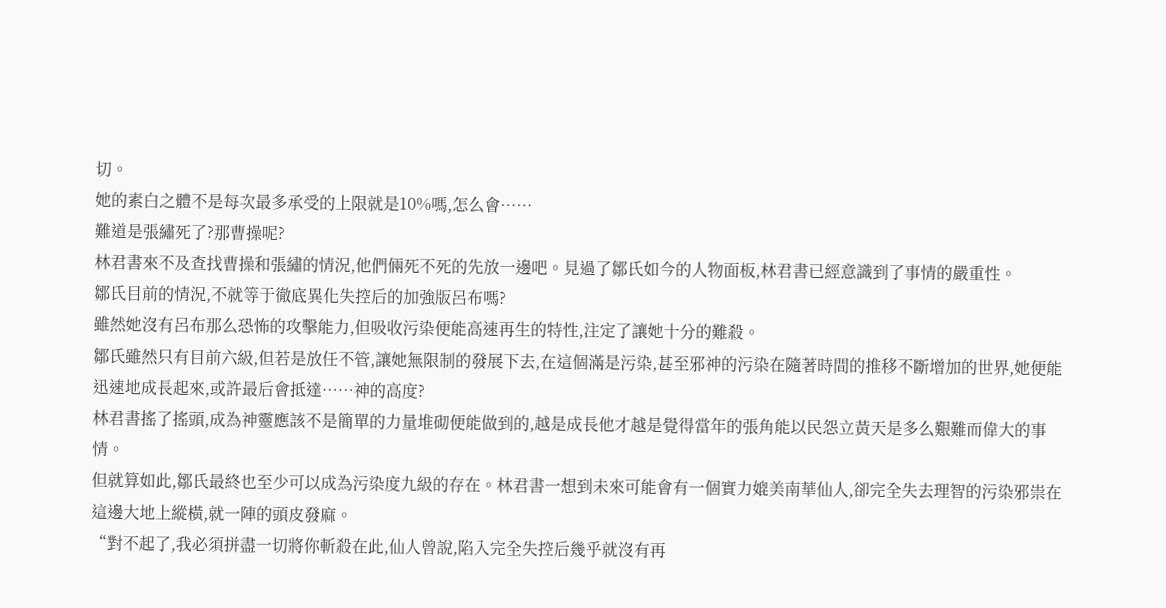切。
她的素白之體不是每次最多承受的上限就是10%嗎,怎么會……
難道是張繡死了?那曹操呢?
林君書來不及查找曹操和張繡的情況,他們倆死不死的先放一邊吧。見過了鄒氏如今的人物面板,林君書已經意識到了事情的嚴重性。
鄒氏目前的情況,不就等于徹底異化失控后的加強版呂布嗎?
雖然她沒有呂布那么恐怖的攻擊能力,但吸收污染便能高速再生的特性,注定了讓她十分的難殺。
鄒氏雖然只有目前六級,但若是放任不管,讓她無限制的發展下去,在這個滿是污染,甚至邪神的污染在隨著時間的推移不斷增加的世界,她便能迅速地成長起來,或許最后會抵達……神的高度?
林君書搖了搖頭,成為神靈應該不是簡單的力量堆砌便能做到的,越是成長他才越是覺得當年的張角能以民怨立黃天是多么艱難而偉大的事情。
但就算如此,鄒氏最終也至少可以成為污染度九級的存在。林君書一想到未來可能會有一個實力媲美南華仙人,卻完全失去理智的污染邪祟在這邊大地上縱橫,就一陣的頭皮發麻。
“對不起了,我必須拼盡一切將你斬殺在此,仙人曾說,陷入完全失控后幾乎就沒有再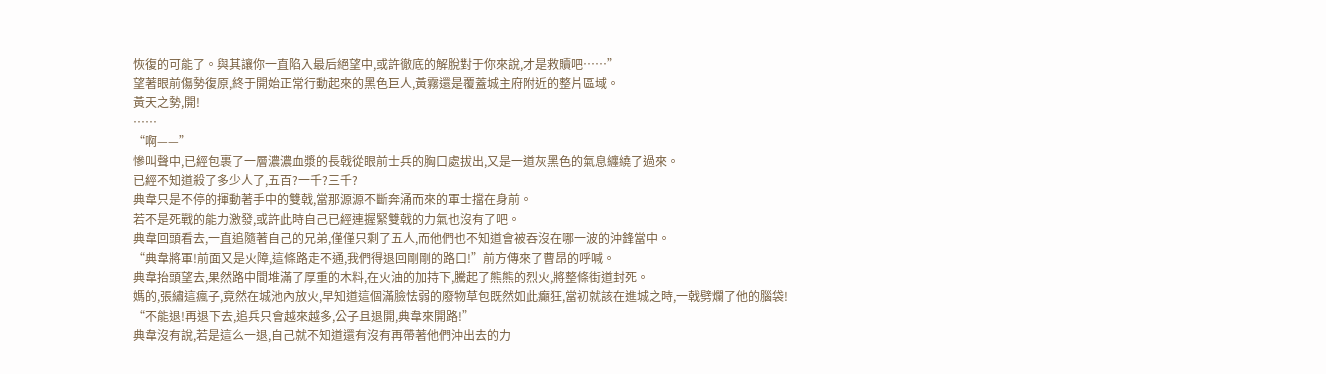恢復的可能了。與其讓你一直陷入最后絕望中,或許徹底的解脫對于你來說,才是救贖吧……”
望著眼前傷勢復原,終于開始正常行動起來的黑色巨人,黃霧還是覆蓋城主府附近的整片區域。
黃天之勢,開!
……
“啊——”
慘叫聲中,已經包裹了一層濃濃血漿的長戟從眼前士兵的胸口處拔出,又是一道灰黑色的氣息纏繞了過來。
已經不知道殺了多少人了,五百?一千?三千?
典韋只是不停的揮動著手中的雙戟,當那源源不斷奔涌而來的軍士擋在身前。
若不是死戰的能力激發,或許此時自己已經連握緊雙戟的力氣也沒有了吧。
典韋回頭看去,一直追隨著自己的兄弟,僅僅只剩了五人,而他們也不知道會被吞沒在哪一波的沖鋒當中。
“典韋將軍!前面又是火障,這條路走不通,我們得退回剛剛的路口!”前方傳來了曹昂的呼喊。
典韋抬頭望去,果然路中間堆滿了厚重的木料,在火油的加持下,騰起了熊熊的烈火,將整條街道封死。
媽的,張繡這瘋子,竟然在城池內放火,早知道這個滿臉怯弱的廢物草包既然如此癲狂,當初就該在進城之時,一戟劈爛了他的腦袋!
“不能退!再退下去,追兵只會越來越多,公子且退開,典韋來開路!”
典韋沒有說,若是這么一退,自己就不知道還有沒有再帶著他們沖出去的力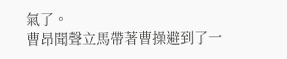氣了。
曹昂聞聲立馬帶著曹操避到了一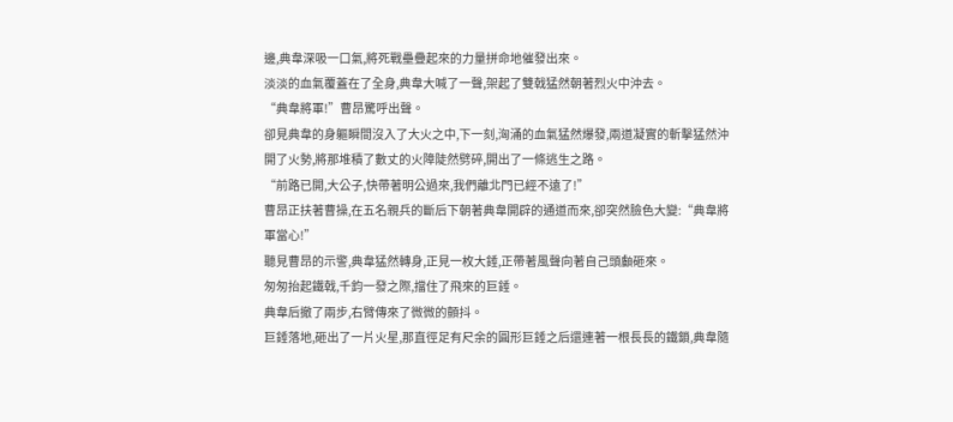邊,典韋深吸一口氣,將死戰壘疊起來的力量拼命地催發出來。
淡淡的血氣覆蓋在了全身,典韋大喊了一聲,架起了雙戟猛然朝著烈火中沖去。
“典韋將軍!”曹昂驚呼出聲。
卻見典韋的身軀瞬間沒入了大火之中,下一刻,洶涌的血氣猛然爆發,兩道凝實的斬擊猛然沖開了火勢,將那堆積了數丈的火障陡然劈碎,開出了一條逃生之路。
“前路已開,大公子,快帶著明公過來,我們離北門已經不遠了!”
曹昂正扶著曹操,在五名親兵的斷后下朝著典韋開辟的通道而來,卻突然臉色大變:“典韋將軍當心!”
聽見曹昂的示警,典韋猛然轉身,正見一枚大錘,正帶著風聲向著自己頭顱砸來。
匆匆抬起鐵戟,千鈞一發之際,擋住了飛來的巨錘。
典韋后撤了兩步,右臂傳來了微微的顫抖。
巨錘落地,砸出了一片火星,那直徑足有尺余的圓形巨錘之后還連著一根長長的鐵鎖,典韋隨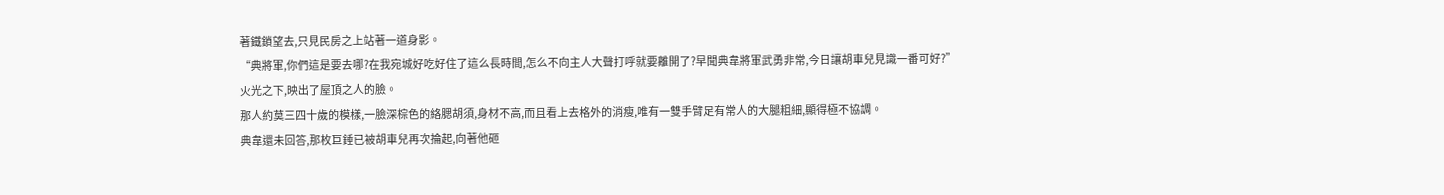著鐵鎖望去,只見民房之上站著一道身影。
“典將軍,你們這是要去哪?在我宛城好吃好住了這么長時間,怎么不向主人大聲打呼就要離開了?早聞典韋將軍武勇非常,今日讓胡車兒見識一番可好?”
火光之下,映出了屋頂之人的臉。
那人約莫三四十歲的模樣,一臉深棕色的絡腮胡須,身材不高,而且看上去格外的消瘦,唯有一雙手臂足有常人的大腿粗細,顯得極不協調。
典韋還未回答,那枚巨錘已被胡車兒再次掄起,向著他砸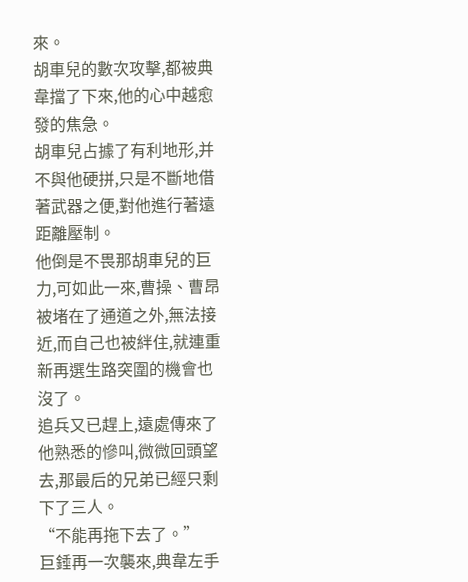來。
胡車兒的數次攻擊,都被典韋擋了下來,他的心中越愈發的焦急。
胡車兒占據了有利地形,并不與他硬拼,只是不斷地借著武器之便,對他進行著遠距離壓制。
他倒是不畏那胡車兒的巨力,可如此一來,曹操、曹昂被堵在了通道之外,無法接近,而自己也被絆住,就連重新再選生路突圍的機會也沒了。
追兵又已趕上,遠處傳來了他熟悉的慘叫,微微回頭望去,那最后的兄弟已經只剩下了三人。
“不能再拖下去了。”
巨錘再一次襲來,典韋左手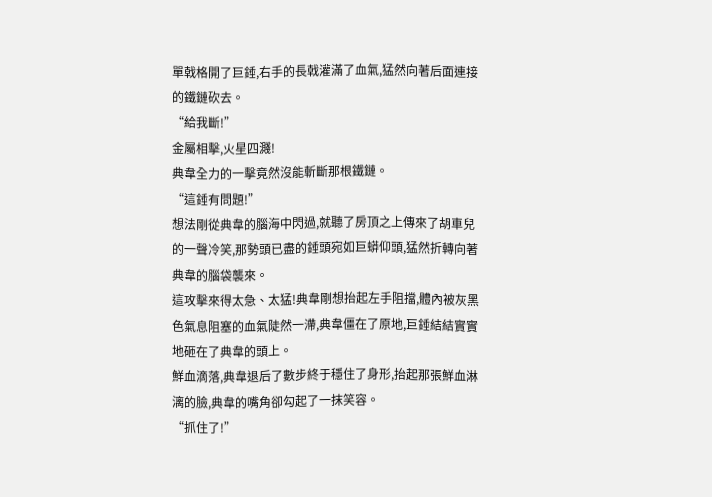單戟格開了巨錘,右手的長戟灌滿了血氣,猛然向著后面連接的鐵鏈砍去。
“給我斷!”
金屬相擊,火星四濺!
典韋全力的一擊竟然沒能斬斷那根鐵鏈。
“這錘有問題!”
想法剛從典韋的腦海中閃過,就聽了房頂之上傳來了胡車兒的一聲冷笑,那勢頭已盡的錘頭宛如巨蟒仰頭,猛然折轉向著典韋的腦袋襲來。
這攻擊來得太急、太猛!典韋剛想抬起左手阻擋,體內被灰黑色氣息阻塞的血氣陡然一滯,典韋僵在了原地,巨錘結結實實地砸在了典韋的頭上。
鮮血滴落,典韋退后了數步終于穩住了身形,抬起那張鮮血淋漓的臉,典韋的嘴角卻勾起了一抹笑容。
“抓住了!”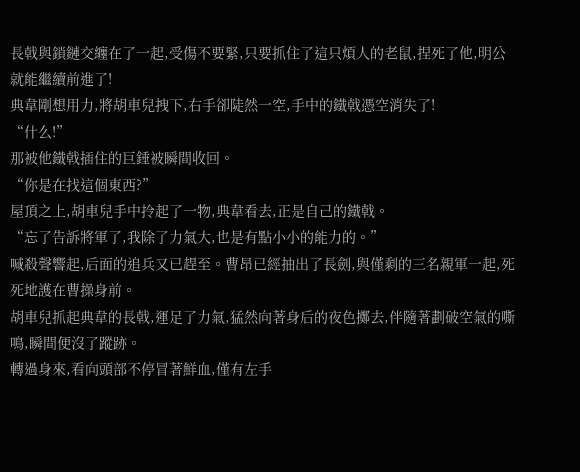長戟與鎖鏈交纏在了一起,受傷不要緊,只要抓住了這只煩人的老鼠,捏死了他,明公就能繼續前進了!
典韋剛想用力,將胡車兒拽下,右手卻陡然一空,手中的鐵戟憑空消失了!
“什么!”
那被他鐵戟插住的巨錘被瞬間收回。
“你是在找這個東西?”
屋頂之上,胡車兒手中拎起了一物,典韋看去,正是自己的鐵戟。
“忘了告訴將軍了,我除了力氣大,也是有點小小的能力的。”
喊殺聲響起,后面的追兵又已趕至。曹昂已經抽出了長劍,與僅剩的三名親軍一起,死死地護在曹操身前。
胡車兒抓起典韋的長戟,運足了力氣,猛然向著身后的夜色擲去,伴隨著劃破空氣的嘶鳴,瞬間便沒了蹤跡。
轉過身來,看向頭部不停冒著鮮血,僅有左手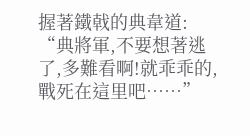握著鐵戟的典韋道:
“典將軍,不要想著逃了,多難看啊!就乖乖的,戰死在這里吧……”